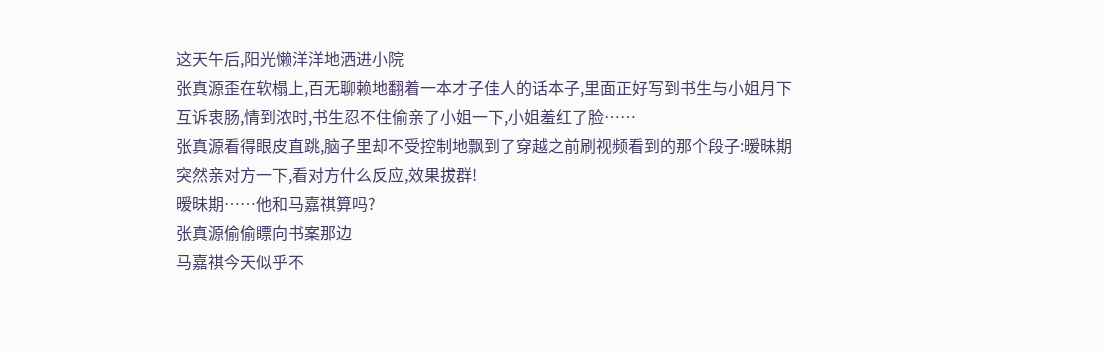这天午后,阳光懒洋洋地洒进小院
张真源歪在软榻上,百无聊赖地翻着一本才子佳人的话本子,里面正好写到书生与小姐月下互诉衷肠,情到浓时,书生忍不住偷亲了小姐一下,小姐羞红了脸……
张真源看得眼皮直跳,脑子里却不受控制地飘到了穿越之前刷视频看到的那个段子:暧昧期突然亲对方一下,看对方什么反应,效果拔群!
暧昧期……他和马嘉祺算吗?
张真源偷偷瞟向书案那边
马嘉祺今天似乎不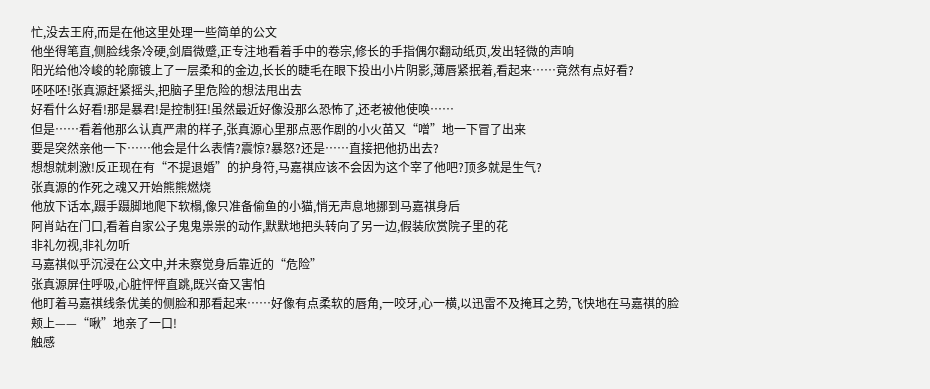忙,没去王府,而是在他这里处理一些简单的公文
他坐得笔直,侧脸线条冷硬,剑眉微蹙,正专注地看着手中的卷宗,修长的手指偶尔翻动纸页,发出轻微的声响
阳光给他冷峻的轮廓镀上了一层柔和的金边,长长的睫毛在眼下投出小片阴影,薄唇紧抿着,看起来……竟然有点好看?
呸呸呸!张真源赶紧摇头,把脑子里危险的想法甩出去
好看什么好看!那是暴君!是控制狂!虽然最近好像没那么恐怖了,还老被他使唤……
但是……看着他那么认真严肃的样子,张真源心里那点恶作剧的小火苗又“噌”地一下冒了出来
要是突然亲他一下……他会是什么表情?震惊?暴怒?还是……直接把他扔出去?
想想就刺激!反正现在有“不提退婚”的护身符,马嘉祺应该不会因为这个宰了他吧?顶多就是生气?
张真源的作死之魂又开始熊熊燃烧
他放下话本,蹑手蹑脚地爬下软榻,像只准备偷鱼的小猫,悄无声息地挪到马嘉祺身后
阿肖站在门口,看着自家公子鬼鬼祟祟的动作,默默地把头转向了另一边,假装欣赏院子里的花
非礼勿视,非礼勿听
马嘉祺似乎沉浸在公文中,并未察觉身后靠近的“危险”
张真源屏住呼吸,心脏怦怦直跳,既兴奋又害怕
他盯着马嘉祺线条优美的侧脸和那看起来……好像有点柔软的唇角,一咬牙,心一横,以迅雷不及掩耳之势,飞快地在马嘉祺的脸颊上——“啾”地亲了一口!
触感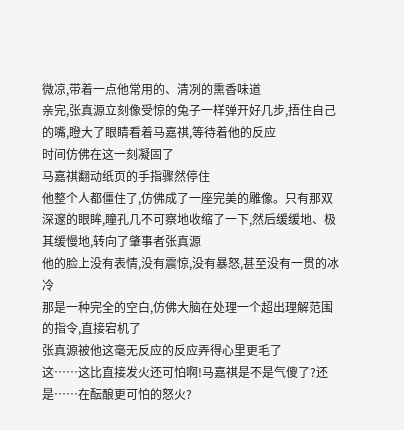微凉,带着一点他常用的、清冽的熏香味道
亲完,张真源立刻像受惊的兔子一样弹开好几步,捂住自己的嘴,瞪大了眼睛看着马嘉祺,等待着他的反应
时间仿佛在这一刻凝固了
马嘉祺翻动纸页的手指骤然停住
他整个人都僵住了,仿佛成了一座完美的雕像。只有那双深邃的眼眸,瞳孔几不可察地收缩了一下,然后缓缓地、极其缓慢地,转向了肇事者张真源
他的脸上没有表情,没有震惊,没有暴怒,甚至没有一贯的冰冷
那是一种完全的空白,仿佛大脑在处理一个超出理解范围的指令,直接宕机了
张真源被他这毫无反应的反应弄得心里更毛了
这……这比直接发火还可怕啊!马嘉祺是不是气傻了?还是……在酝酿更可怕的怒火?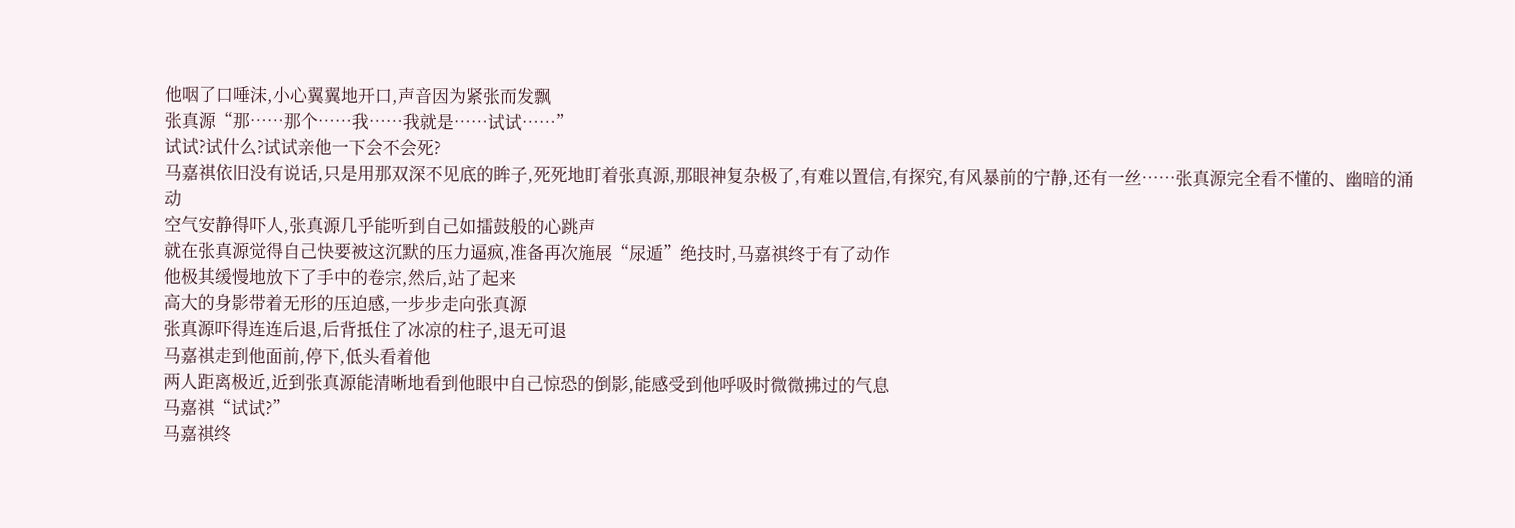他咽了口唾沫,小心翼翼地开口,声音因为紧张而发飘
张真源“那……那个……我……我就是……试试……”
试试?试什么?试试亲他一下会不会死?
马嘉祺依旧没有说话,只是用那双深不见底的眸子,死死地盯着张真源,那眼神复杂极了,有难以置信,有探究,有风暴前的宁静,还有一丝……张真源完全看不懂的、幽暗的涌动
空气安静得吓人,张真源几乎能听到自己如擂鼓般的心跳声
就在张真源觉得自己快要被这沉默的压力逼疯,准备再次施展“尿遁”绝技时,马嘉祺终于有了动作
他极其缓慢地放下了手中的卷宗,然后,站了起来
高大的身影带着无形的压迫感,一步步走向张真源
张真源吓得连连后退,后背抵住了冰凉的柱子,退无可退
马嘉祺走到他面前,停下,低头看着他
两人距离极近,近到张真源能清晰地看到他眼中自己惊恐的倒影,能感受到他呼吸时微微拂过的气息
马嘉祺“试试?”
马嘉祺终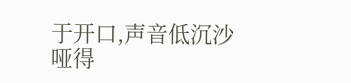于开口,声音低沉沙哑得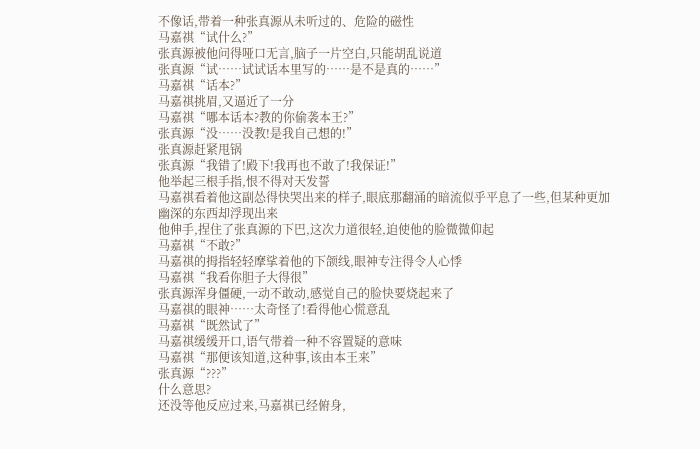不像话,带着一种张真源从未听过的、危险的磁性
马嘉祺“试什么?”
张真源被他问得哑口无言,脑子一片空白,只能胡乱说道
张真源“试……试试话本里写的……是不是真的……”
马嘉祺“话本?”
马嘉祺挑眉,又逼近了一分
马嘉祺“哪本话本?教的你偷袭本王?”
张真源“没……没教!是我自己想的!”
张真源赶紧甩锅
张真源“我错了!殿下!我再也不敢了!我保证!”
他举起三根手指,恨不得对天发誓
马嘉祺看着他这副怂得快哭出来的样子,眼底那翻涌的暗流似乎平息了一些,但某种更加幽深的东西却浮现出来
他伸手,捏住了张真源的下巴,这次力道很轻,迫使他的脸微微仰起
马嘉祺“不敢?”
马嘉祺的拇指轻轻摩挲着他的下颌线,眼神专注得令人心悸
马嘉祺“我看你胆子大得很”
张真源浑身僵硬,一动不敢动,感觉自己的脸快要烧起来了
马嘉祺的眼神……太奇怪了!看得他心慌意乱
马嘉祺“既然试了”
马嘉祺缓缓开口,语气带着一种不容置疑的意味
马嘉祺“那便该知道,这种事,该由本王来”
张真源“???”
什么意思?
还没等他反应过来,马嘉祺已经俯身,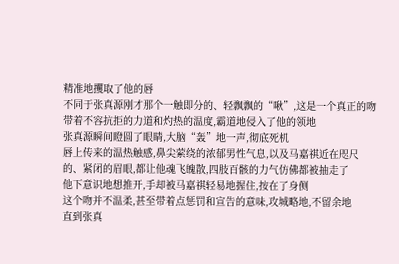精准地攫取了他的唇
不同于张真源刚才那个一触即分的、轻飘飘的“啾”,这是一个真正的吻
带着不容抗拒的力道和灼热的温度,霸道地侵入了他的领地
张真源瞬间瞪圆了眼睛,大脑“轰”地一声,彻底死机
唇上传来的温热触感,鼻尖萦绕的浓郁男性气息,以及马嘉祺近在咫尺的、紧闭的眉眼,都让他魂飞魄散,四肢百骸的力气仿佛都被抽走了
他下意识地想推开,手却被马嘉祺轻易地握住,按在了身侧
这个吻并不温柔,甚至带着点惩罚和宣告的意味,攻城略地,不留余地
直到张真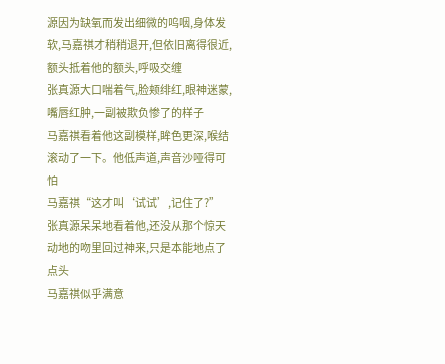源因为缺氧而发出细微的呜咽,身体发软,马嘉祺才稍稍退开,但依旧离得很近,额头抵着他的额头,呼吸交缠
张真源大口喘着气,脸颊绯红,眼神迷蒙,嘴唇红肿,一副被欺负惨了的样子
马嘉祺看着他这副模样,眸色更深,喉结滚动了一下。他低声道,声音沙哑得可怕
马嘉祺“这才叫‘试试’,记住了?”
张真源呆呆地看着他,还没从那个惊天动地的吻里回过神来,只是本能地点了点头
马嘉祺似乎满意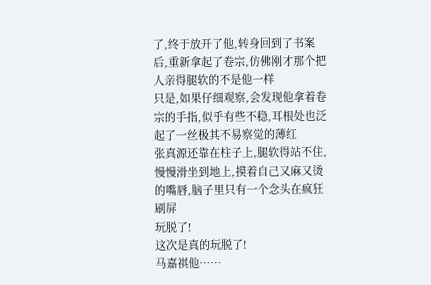了,终于放开了他,转身回到了书案后,重新拿起了卷宗,仿佛刚才那个把人亲得腿软的不是他一样
只是,如果仔细观察,会发现他拿着卷宗的手指,似乎有些不稳,耳根处也泛起了一丝极其不易察觉的薄红
张真源还靠在柱子上,腿软得站不住,慢慢滑坐到地上,摸着自己又麻又烫的嘴唇,脑子里只有一个念头在疯狂刷屏
玩脱了!
这次是真的玩脱了!
马嘉祺他……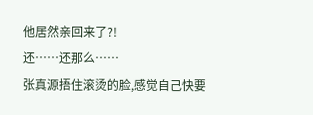他居然亲回来了?!
还……还那么……
张真源捂住滚烫的脸,感觉自己快要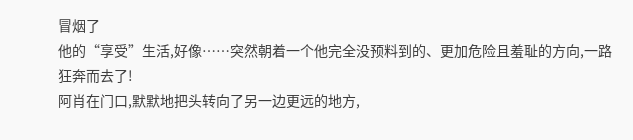冒烟了
他的“享受”生活,好像……突然朝着一个他完全没预料到的、更加危险且羞耻的方向,一路狂奔而去了!
阿肖在门口,默默地把头转向了另一边更远的地方,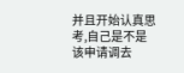并且开始认真思考,自己是不是该申请调去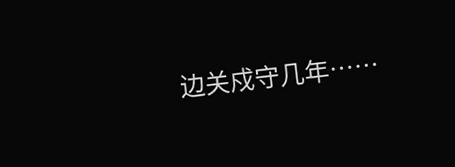边关戍守几年……